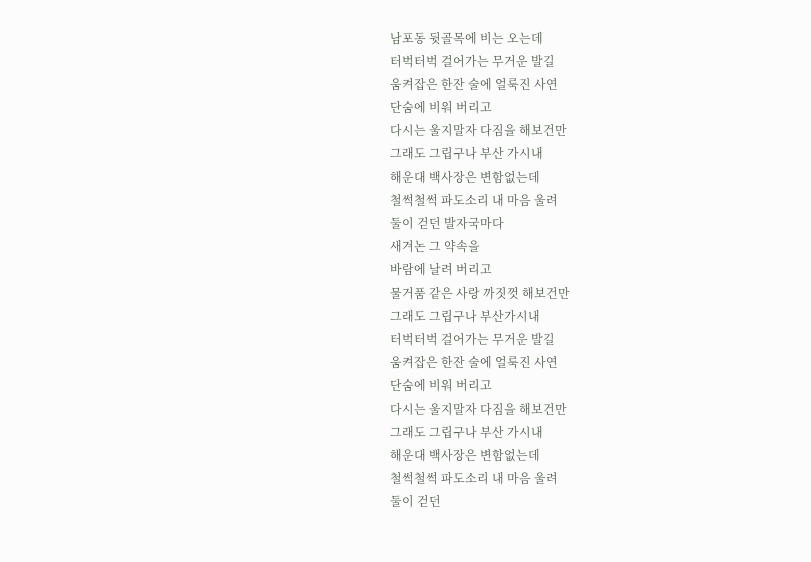남포동 뒷골목에 비는 오는데
터벅터벅 걸어가는 무거운 발길
움켜잡은 한잔 술에 얼룩진 사연
단숨에 비워 버리고
다시는 울지말자 다짐을 해보건만
그래도 그립구나 부산 가시내
해운대 백사장은 변함없는데
철썩철썩 파도소리 내 마음 울려
둘이 걷던 발자국마다
새겨논 그 약속을
바람에 날려 버리고
물거품 같은 사랑 까짓껏 해보건만
그래도 그립구나 부산가시내
터벅터벅 걸어가는 무거운 발길
움켜잡은 한잔 술에 얼룩진 사연
단숨에 비워 버리고
다시는 울지말자 다짐을 해보건만
그래도 그립구나 부산 가시내
해운대 백사장은 변함없는데
철썩철썩 파도소리 내 마음 울려
둘이 걷던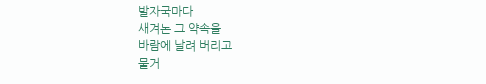발자국마다
새겨논 그 약속을
바람에 날려 버리고
물거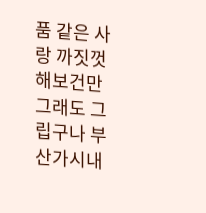품 같은 사랑 까짓껏 해보건만
그래도 그립구나 부산가시내